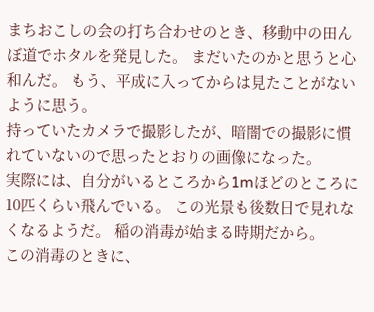まちおこしの会の打ち合わせのとき、移動中の田んぼ道でホタルを発見した。 まだいたのかと思うと心和んだ。 もう、平成に入ってからは見たことがないように思う。
持っていたカメラで撮影したが、暗闇での撮影に慣れていないので思ったとおりの画像になった。
実際には、自分がいるところから1mほどのところに10匹くらい飛んでいる。 この光景も後数日で見れなくなるようだ。 稲の消毒が始まる時期だから。
この消毒のときに、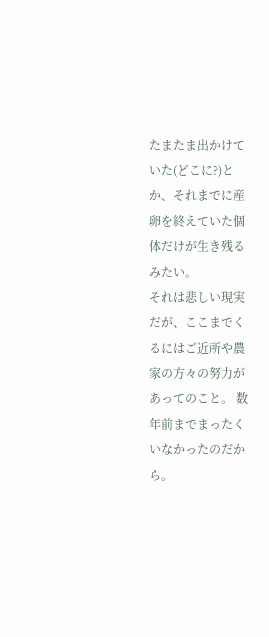たまたま出かけていた(どこに?)とか、それまでに産卵を終えていた個体だけが生き残るみたい。
それは悲しい現実だが、ここまでくるにはご近所や農家の方々の努力があってのこと。 数年前までまったくいなかったのだから。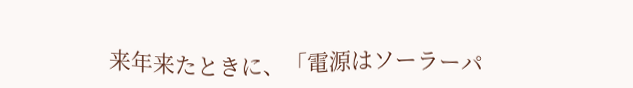来年来たときに、「電源はソーラーパ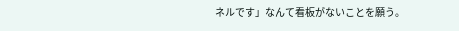ネルです」なんて看板がないことを願う。